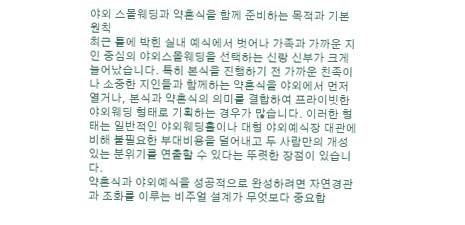야외 스몰웨딩과 약혼식을 함께 준비하는 목적과 기본 원칙
최근 틀에 박힌 실내 예식에서 벗어나 가족과 가까운 지인 중심의 야외스몰웨딩을 선택하는 신랑 신부가 크게 늘어났습니다. 특히 본식을 진행하기 전 가까운 친족이나 소중한 지인들과 함께하는 약혼식을 야외에서 먼저 열거나, 본식과 약혼식의 의미를 결합하여 프라이빗한 야외웨딩 형태로 기획하는 경우가 많습니다. 이러한 형태는 일반적인 야외웨딩홀이나 대형 야외예식장 대관에 비해 불필요한 부대비용을 덜어내고 두 사람만의 개성 있는 분위기를 연출할 수 있다는 뚜렷한 장점이 있습니다.
약혼식과 야외예식을 성공적으로 완성하려면 자연경관과 조화를 이루는 비주얼 설계가 무엇보다 중요합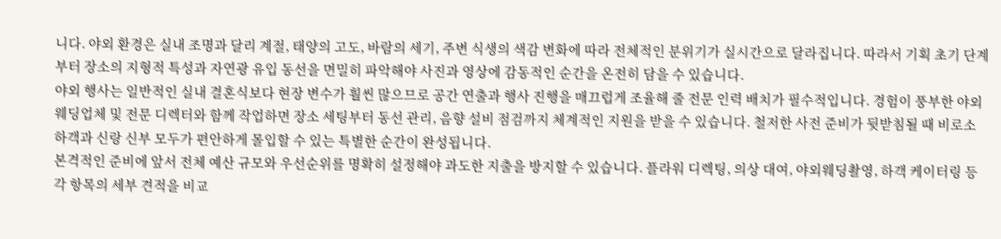니다. 야외 환경은 실내 조명과 달리 계절, 태양의 고도, 바람의 세기, 주변 식생의 색감 변화에 따라 전체적인 분위기가 실시간으로 달라집니다. 따라서 기획 초기 단계부터 장소의 지형적 특성과 자연광 유입 동선을 면밀히 파악해야 사진과 영상에 감동적인 순간을 온전히 담을 수 있습니다.
야외 행사는 일반적인 실내 결혼식보다 현장 변수가 훨씬 많으므로 공간 연출과 행사 진행을 매끄럽게 조율해 줄 전문 인력 배치가 필수적입니다. 경험이 풍부한 야외웨딩업체 및 전문 디렉터와 함께 작업하면 장소 세팅부터 동선 관리, 음향 설비 점검까지 체계적인 지원을 받을 수 있습니다. 철저한 사전 준비가 뒷받침될 때 비로소 하객과 신랑 신부 모두가 편안하게 몰입할 수 있는 특별한 순간이 완성됩니다.
본격적인 준비에 앞서 전체 예산 규모와 우선순위를 명확히 설정해야 과도한 지출을 방지할 수 있습니다. 플라워 디렉팅, 의상 대여, 야외웨딩촬영, 하객 케이터링 등 각 항목의 세부 견적을 비교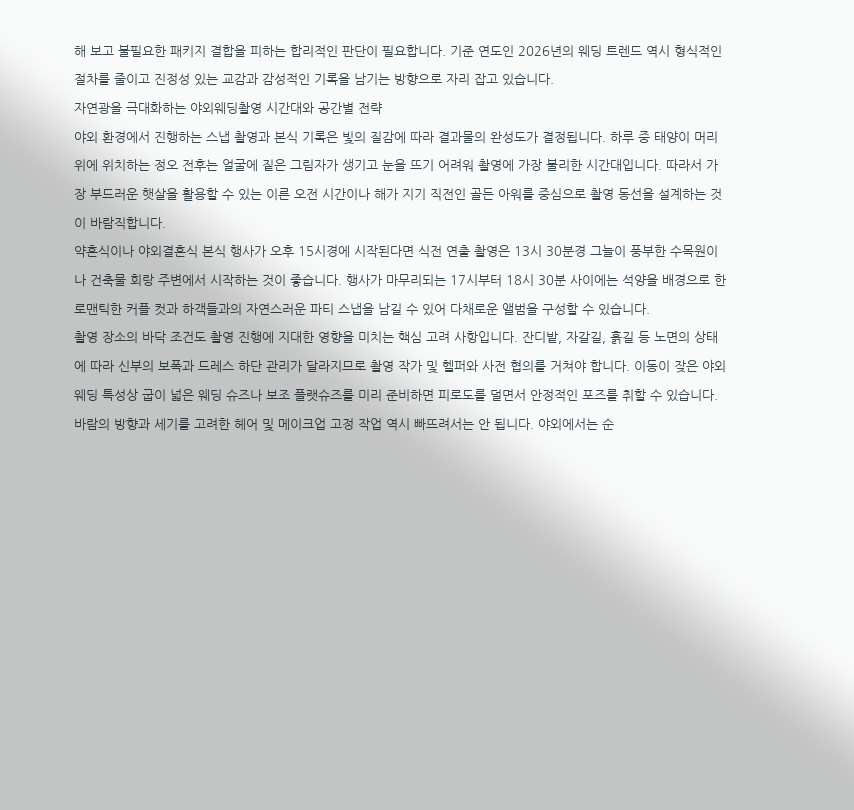해 보고 불필요한 패키지 결합을 피하는 합리적인 판단이 필요합니다. 기준 연도인 2026년의 웨딩 트렌드 역시 형식적인 절차를 줄이고 진정성 있는 교감과 감성적인 기록을 남기는 방향으로 자리 잡고 있습니다.
자연광을 극대화하는 야외웨딩촬영 시간대와 공간별 전략
야외 환경에서 진행하는 스냅 촬영과 본식 기록은 빛의 질감에 따라 결과물의 완성도가 결정됩니다. 하루 중 태양이 머리 위에 위치하는 정오 전후는 얼굴에 짙은 그림자가 생기고 눈을 뜨기 어려워 촬영에 가장 불리한 시간대입니다. 따라서 가장 부드러운 햇살을 활용할 수 있는 이른 오전 시간이나 해가 지기 직전인 골든 아워를 중심으로 촬영 동선을 설계하는 것이 바람직합니다.
약혼식이나 야외결혼식 본식 행사가 오후 15시경에 시작된다면 식전 연출 촬영은 13시 30분경 그늘이 풍부한 수목원이나 건축물 회랑 주변에서 시작하는 것이 좋습니다. 행사가 마무리되는 17시부터 18시 30분 사이에는 석양을 배경으로 한 로맨틱한 커플 컷과 하객들과의 자연스러운 파티 스냅을 남길 수 있어 다채로운 앨범을 구성할 수 있습니다.
촬영 장소의 바닥 조건도 촬영 진행에 지대한 영향을 미치는 핵심 고려 사항입니다. 잔디밭, 자갈길, 흙길 등 노면의 상태에 따라 신부의 보폭과 드레스 하단 관리가 달라지므로 촬영 작가 및 헬퍼와 사전 협의를 거쳐야 합니다. 이동이 잦은 야외웨딩 특성상 굽이 넓은 웨딩 슈즈나 보조 플랫슈즈를 미리 준비하면 피로도를 덜면서 안정적인 포즈를 취할 수 있습니다.
바람의 방향과 세기를 고려한 헤어 및 메이크업 고정 작업 역시 빠뜨려서는 안 됩니다. 야외에서는 순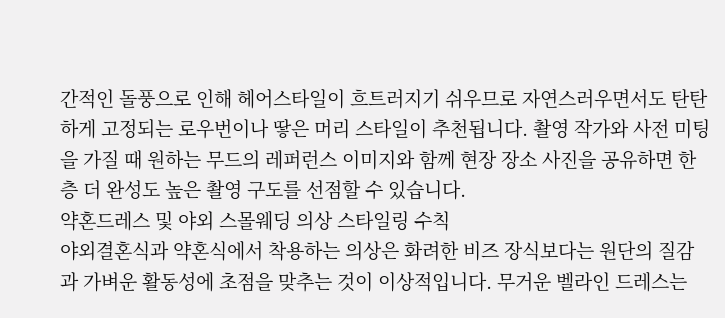간적인 돌풍으로 인해 헤어스타일이 흐트러지기 쉬우므로 자연스러우면서도 탄탄하게 고정되는 로우번이나 땋은 머리 스타일이 추천됩니다. 촬영 작가와 사전 미팅을 가질 때 원하는 무드의 레퍼런스 이미지와 함께 현장 장소 사진을 공유하면 한층 더 완성도 높은 촬영 구도를 선점할 수 있습니다.
약혼드레스 및 야외 스몰웨딩 의상 스타일링 수칙
야외결혼식과 약혼식에서 착용하는 의상은 화려한 비즈 장식보다는 원단의 질감과 가벼운 활동성에 초점을 맞추는 것이 이상적입니다. 무거운 벨라인 드레스는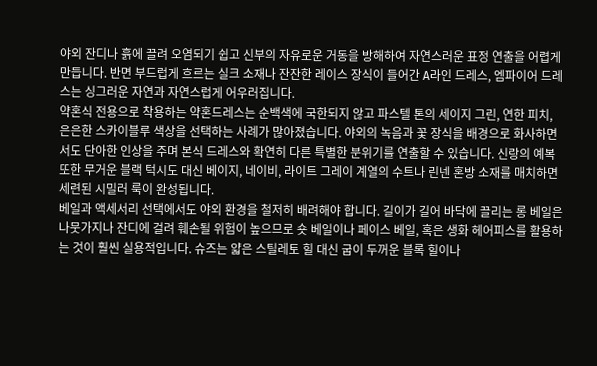야외 잔디나 흙에 끌려 오염되기 쉽고 신부의 자유로운 거동을 방해하여 자연스러운 표정 연출을 어렵게 만듭니다. 반면 부드럽게 흐르는 실크 소재나 잔잔한 레이스 장식이 들어간 A라인 드레스, 엠파이어 드레스는 싱그러운 자연과 자연스럽게 어우러집니다.
약혼식 전용으로 착용하는 약혼드레스는 순백색에 국한되지 않고 파스텔 톤의 세이지 그린, 연한 피치, 은은한 스카이블루 색상을 선택하는 사례가 많아졌습니다. 야외의 녹음과 꽃 장식을 배경으로 화사하면서도 단아한 인상을 주며 본식 드레스와 확연히 다른 특별한 분위기를 연출할 수 있습니다. 신랑의 예복 또한 무거운 블랙 턱시도 대신 베이지, 네이비, 라이트 그레이 계열의 수트나 린넨 혼방 소재를 매치하면 세련된 시밀러 룩이 완성됩니다.
베일과 액세서리 선택에서도 야외 환경을 철저히 배려해야 합니다. 길이가 길어 바닥에 끌리는 롱 베일은 나뭇가지나 잔디에 걸려 훼손될 위험이 높으므로 숏 베일이나 페이스 베일, 혹은 생화 헤어피스를 활용하는 것이 훨씬 실용적입니다. 슈즈는 얇은 스틸레토 힐 대신 굽이 두꺼운 블록 힐이나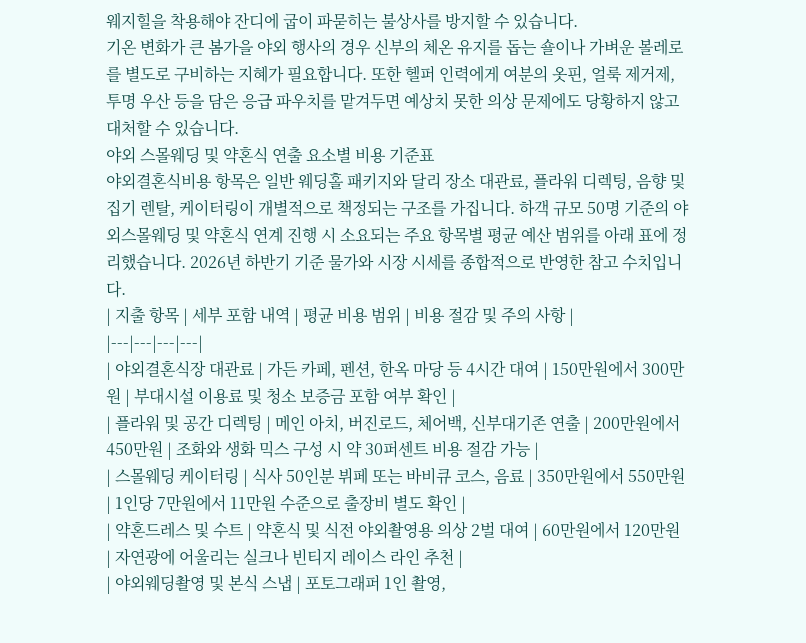웨지힐을 착용해야 잔디에 굽이 파묻히는 불상사를 방지할 수 있습니다.
기온 변화가 큰 봄가을 야외 행사의 경우 신부의 체온 유지를 돕는 숄이나 가벼운 볼레로를 별도로 구비하는 지혜가 필요합니다. 또한 헬퍼 인력에게 여분의 옷핀, 얼룩 제거제, 투명 우산 등을 담은 응급 파우치를 맡겨두면 예상치 못한 의상 문제에도 당황하지 않고 대처할 수 있습니다.
야외 스몰웨딩 및 약혼식 연출 요소별 비용 기준표
야외결혼식비용 항목은 일반 웨딩홀 패키지와 달리 장소 대관료, 플라워 디렉팅, 음향 및 집기 렌탈, 케이터링이 개별적으로 책정되는 구조를 가집니다. 하객 규모 50명 기준의 야외스몰웨딩 및 약혼식 연계 진행 시 소요되는 주요 항목별 평균 예산 범위를 아래 표에 정리했습니다. 2026년 하반기 기준 물가와 시장 시세를 종합적으로 반영한 참고 수치입니다.
| 지출 항목 | 세부 포함 내역 | 평균 비용 범위 | 비용 절감 및 주의 사항 |
|---|---|---|---|
| 야외결혼식장 대관료 | 가든 카페, 펜션, 한옥 마당 등 4시간 대여 | 150만원에서 300만원 | 부대시설 이용료 및 청소 보증금 포함 여부 확인 |
| 플라워 및 공간 디렉팅 | 메인 아치, 버진로드, 체어백, 신부대기존 연출 | 200만원에서 450만원 | 조화와 생화 믹스 구성 시 약 30퍼센트 비용 절감 가능 |
| 스몰웨딩 케이터링 | 식사 50인분 뷔페 또는 바비큐 코스, 음료 | 350만원에서 550만원 | 1인당 7만원에서 11만원 수준으로 출장비 별도 확인 |
| 약혼드레스 및 수트 | 약혼식 및 식전 야외촬영용 의상 2벌 대여 | 60만원에서 120만원 | 자연광에 어울리는 실크나 빈티지 레이스 라인 추천 |
| 야외웨딩촬영 및 본식 스냅 | 포토그래퍼 1인 촬영,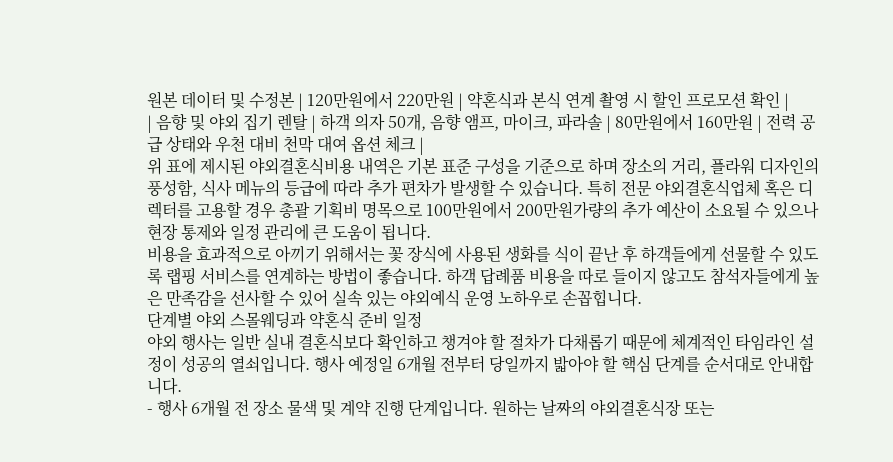원본 데이터 및 수정본 | 120만원에서 220만원 | 약혼식과 본식 연계 촬영 시 할인 프로모션 확인 |
| 음향 및 야외 집기 렌탈 | 하객 의자 50개, 음향 앰프, 마이크, 파라솔 | 80만원에서 160만원 | 전력 공급 상태와 우천 대비 천막 대여 옵션 체크 |
위 표에 제시된 야외결혼식비용 내역은 기본 표준 구성을 기준으로 하며 장소의 거리, 플라워 디자인의 풍성함, 식사 메뉴의 등급에 따라 추가 편차가 발생할 수 있습니다. 특히 전문 야외결혼식업체 혹은 디렉터를 고용할 경우 총괄 기획비 명목으로 100만원에서 200만원가량의 추가 예산이 소요될 수 있으나 현장 통제와 일정 관리에 큰 도움이 됩니다.
비용을 효과적으로 아끼기 위해서는 꽃 장식에 사용된 생화를 식이 끝난 후 하객들에게 선물할 수 있도록 랩핑 서비스를 연계하는 방법이 좋습니다. 하객 답례품 비용을 따로 들이지 않고도 참석자들에게 높은 만족감을 선사할 수 있어 실속 있는 야외예식 운영 노하우로 손꼽힙니다.
단계별 야외 스몰웨딩과 약혼식 준비 일정
야외 행사는 일반 실내 결혼식보다 확인하고 챙겨야 할 절차가 다채롭기 때문에 체계적인 타임라인 설정이 성공의 열쇠입니다. 행사 예정일 6개월 전부터 당일까지 밟아야 할 핵심 단계를 순서대로 안내합니다.
- 행사 6개월 전 장소 물색 및 계약 진행 단계입니다. 원하는 날짜의 야외결혼식장 또는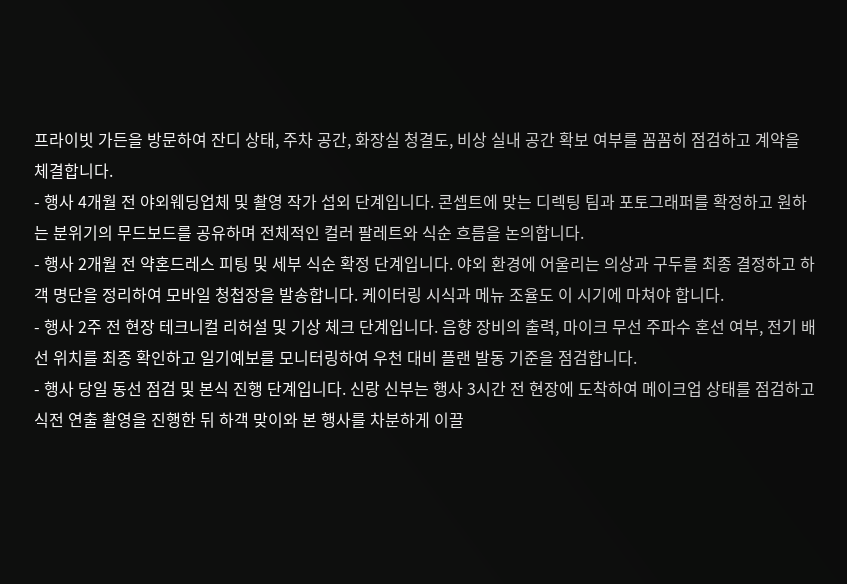프라이빗 가든을 방문하여 잔디 상태, 주차 공간, 화장실 청결도, 비상 실내 공간 확보 여부를 꼼꼼히 점검하고 계약을 체결합니다.
- 행사 4개월 전 야외웨딩업체 및 촬영 작가 섭외 단계입니다. 콘셉트에 맞는 디렉팅 팀과 포토그래퍼를 확정하고 원하는 분위기의 무드보드를 공유하며 전체적인 컬러 팔레트와 식순 흐름을 논의합니다.
- 행사 2개월 전 약혼드레스 피팅 및 세부 식순 확정 단계입니다. 야외 환경에 어울리는 의상과 구두를 최종 결정하고 하객 명단을 정리하여 모바일 청첩장을 발송합니다. 케이터링 시식과 메뉴 조율도 이 시기에 마쳐야 합니다.
- 행사 2주 전 현장 테크니컬 리허설 및 기상 체크 단계입니다. 음향 장비의 출력, 마이크 무선 주파수 혼선 여부, 전기 배선 위치를 최종 확인하고 일기예보를 모니터링하여 우천 대비 플랜 발동 기준을 점검합니다.
- 행사 당일 동선 점검 및 본식 진행 단계입니다. 신랑 신부는 행사 3시간 전 현장에 도착하여 메이크업 상태를 점검하고 식전 연출 촬영을 진행한 뒤 하객 맞이와 본 행사를 차분하게 이끌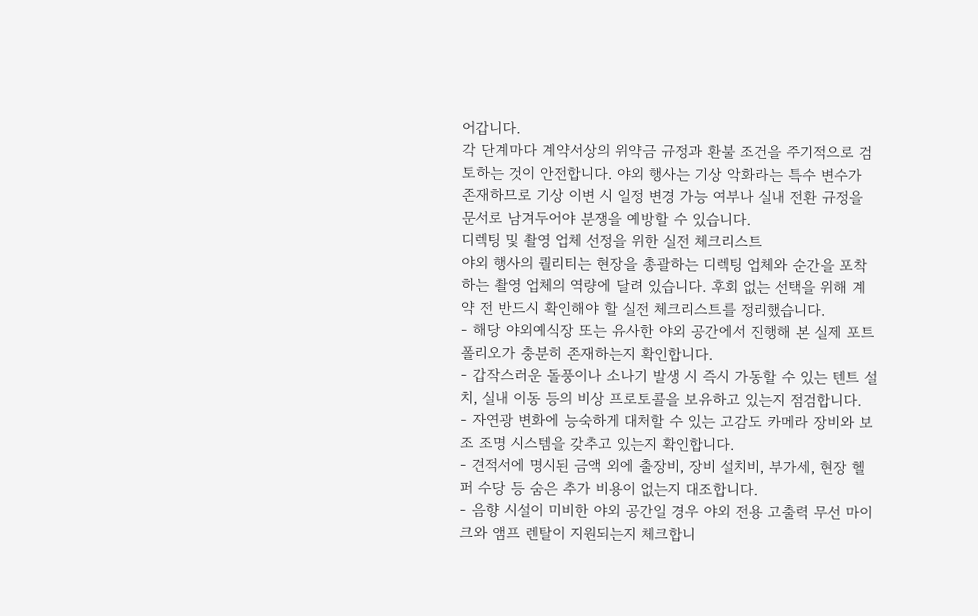어갑니다.
각 단계마다 계약서상의 위약금 규정과 환불 조건을 주기적으로 검토하는 것이 안전합니다. 야외 행사는 기상 악화라는 특수 변수가 존재하므로 기상 이변 시 일정 변경 가능 여부나 실내 전환 규정을 문서로 남겨두어야 분쟁을 예방할 수 있습니다.
디렉팅 및 촬영 업체 선정을 위한 실전 체크리스트
야외 행사의 퀄리티는 현장을 총괄하는 디렉팅 업체와 순간을 포착하는 촬영 업체의 역량에 달려 있습니다. 후회 없는 선택을 위해 계약 전 반드시 확인해야 할 실전 체크리스트를 정리했습니다.
- 해당 야외예식장 또는 유사한 야외 공간에서 진행해 본 실제 포트폴리오가 충분히 존재하는지 확인합니다.
- 갑작스러운 돌풍이나 소나기 발생 시 즉시 가동할 수 있는 텐트 설치, 실내 이동 등의 비상 프로토콜을 보유하고 있는지 점검합니다.
- 자연광 변화에 능숙하게 대처할 수 있는 고감도 카메라 장비와 보조 조명 시스템을 갖추고 있는지 확인합니다.
- 견적서에 명시된 금액 외에 출장비, 장비 설치비, 부가세, 현장 헬퍼 수당 등 숨은 추가 비용이 없는지 대조합니다.
- 음향 시설이 미비한 야외 공간일 경우 야외 전용 고출력 무선 마이크와 앰프 렌탈이 지원되는지 체크합니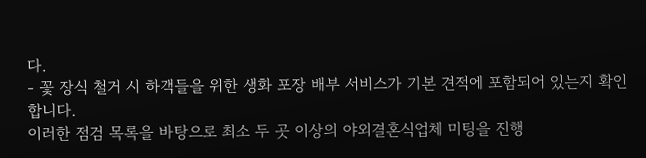다.
- 꽃 장식 철거 시 하객들을 위한 생화 포장 배부 서비스가 기본 견적에 포함되어 있는지 확인합니다.
이러한 점검 목록을 바탕으로 최소 두 곳 이상의 야외결혼식업체 미팅을 진행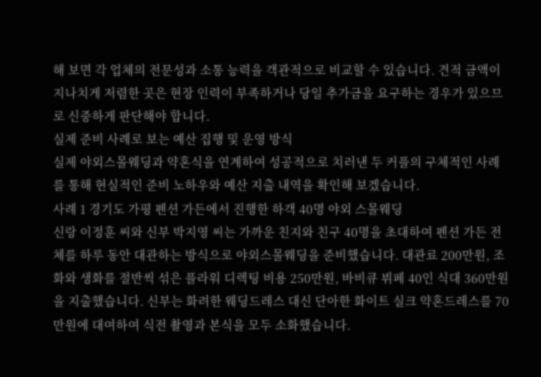해 보면 각 업체의 전문성과 소통 능력을 객관적으로 비교할 수 있습니다. 견적 금액이 지나치게 저렴한 곳은 현장 인력이 부족하거나 당일 추가금을 요구하는 경우가 있으므로 신중하게 판단해야 합니다.
실제 준비 사례로 보는 예산 집행 및 운영 방식
실제 야외스몰웨딩과 약혼식을 연계하여 성공적으로 치러낸 두 커플의 구체적인 사례를 통해 현실적인 준비 노하우와 예산 지출 내역을 확인해 보겠습니다.
사례 1 경기도 가평 펜션 가든에서 진행한 하객 40명 야외 스몰웨딩
신랑 이정훈 씨와 신부 박지영 씨는 가까운 친지와 친구 40명을 초대하여 펜션 가든 전체를 하루 동안 대관하는 방식으로 야외스몰웨딩을 준비했습니다. 대관료 200만원, 조화와 생화를 절반씩 섞은 플라워 디렉팅 비용 250만원, 바비큐 뷔페 40인 식대 360만원을 지출했습니다. 신부는 화려한 웨딩드레스 대신 단아한 화이트 실크 약혼드레스를 70만원에 대여하여 식전 촬영과 본식을 모두 소화했습니다.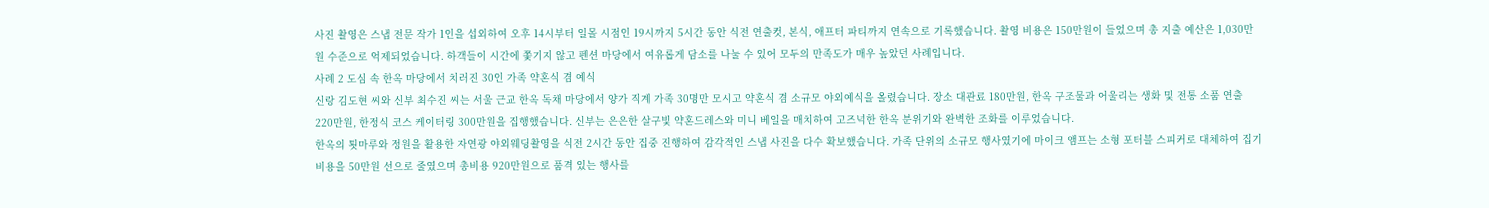사진 촬영은 스냅 전문 작가 1인을 섭외하여 오후 14시부터 일몰 시점인 19시까지 5시간 동안 식전 연출컷, 본식, 애프터 파티까지 연속으로 기록했습니다. 촬영 비용은 150만원이 들었으며 총 지출 예산은 1,030만원 수준으로 억제되었습니다. 하객들이 시간에 쫓기지 않고 펜션 마당에서 여유롭게 담소를 나눌 수 있어 모두의 만족도가 매우 높았던 사례입니다.
사례 2 도심 속 한옥 마당에서 치러진 30인 가족 약혼식 겸 예식
신랑 김도현 씨와 신부 최수진 씨는 서울 근교 한옥 독채 마당에서 양가 직계 가족 30명만 모시고 약혼식 겸 소규모 야외예식을 올렸습니다. 장소 대관료 180만원, 한옥 구조물과 어울리는 생화 및 전통 소품 연출 220만원, 한정식 코스 케이터링 300만원을 집행했습니다. 신부는 은은한 살구빛 약혼드레스와 미니 베일을 매치하여 고즈넉한 한옥 분위기와 완벽한 조화를 이루었습니다.
한옥의 툇마루와 정원을 활용한 자연광 야외웨딩촬영을 식전 2시간 동안 집중 진행하여 감각적인 스냅 사진을 다수 확보했습니다. 가족 단위의 소규모 행사였기에 마이크 앰프는 소형 포터블 스피커로 대체하여 집기 비용을 50만원 선으로 줄였으며 총비용 920만원으로 품격 있는 행사를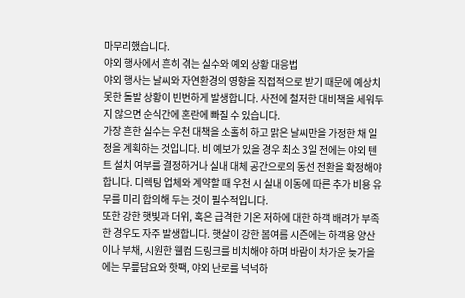마무리했습니다.
야외 행사에서 흔히 겪는 실수와 예외 상황 대응법
야외 행사는 날씨와 자연환경의 영향을 직접적으로 받기 때문에 예상치 못한 돌발 상황이 빈번하게 발생합니다. 사전에 철저한 대비책을 세워두지 않으면 순식간에 혼란에 빠질 수 있습니다.
가장 흔한 실수는 우천 대책을 소홀히 하고 맑은 날씨만을 가정한 채 일정을 계획하는 것입니다. 비 예보가 있을 경우 최소 3일 전에는 야외 텐트 설치 여부를 결정하거나 실내 대체 공간으로의 동선 전환을 확정해야 합니다. 디렉팅 업체와 계약할 때 우천 시 실내 이동에 따른 추가 비용 유무를 미리 합의해 두는 것이 필수적입니다.
또한 강한 햇빛과 더위, 혹은 급격한 기온 저하에 대한 하객 배려가 부족한 경우도 자주 발생합니다. 햇살이 강한 봄여름 시즌에는 하객용 양산이나 부채, 시원한 웰컴 드링크를 비치해야 하며 바람이 차가운 늦가을에는 무릎담요와 핫팩, 야외 난로를 넉넉하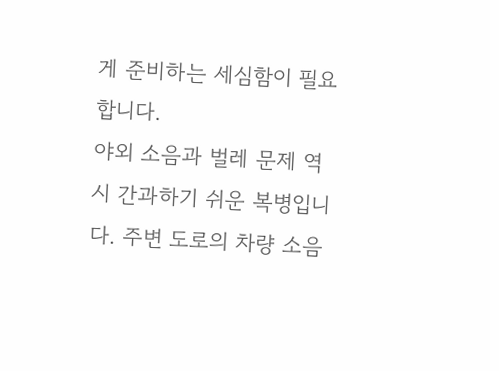게 준비하는 세심함이 필요합니다.
야외 소음과 벌레 문제 역시 간과하기 쉬운 복병입니다. 주변 도로의 차량 소음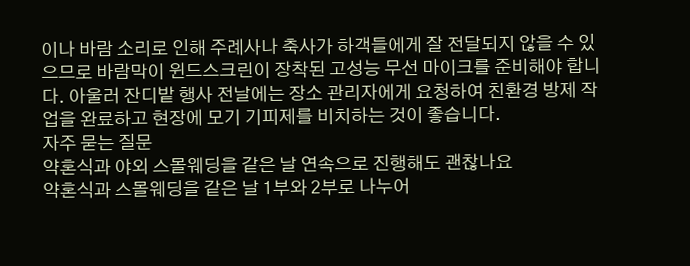이나 바람 소리로 인해 주례사나 축사가 하객들에게 잘 전달되지 않을 수 있으므로 바람막이 윈드스크린이 장착된 고성능 무선 마이크를 준비해야 합니다. 아울러 잔디밭 행사 전날에는 장소 관리자에게 요청하여 친환경 방제 작업을 완료하고 현장에 모기 기피제를 비치하는 것이 좋습니다.
자주 묻는 질문
약혼식과 야외 스몰웨딩을 같은 날 연속으로 진행해도 괜찮나요
약혼식과 스몰웨딩을 같은 날 1부와 2부로 나누어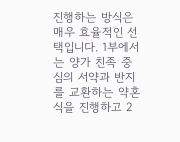진행하는 방식은 매우 효율적인 선택입니다. 1부에서는 양가 친족 중심의 서약과 반지를 교환하는 약혼식을 진행하고 2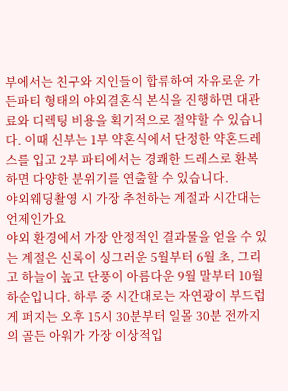부에서는 친구와 지인들이 합류하여 자유로운 가든파티 형태의 야외결혼식 본식을 진행하면 대관료와 디렉팅 비용을 획기적으로 절약할 수 있습니다. 이때 신부는 1부 약혼식에서 단정한 약혼드레스를 입고 2부 파티에서는 경쾌한 드레스로 환복하면 다양한 분위기를 연출할 수 있습니다.
야외웨딩촬영 시 가장 추천하는 계절과 시간대는 언제인가요
야외 환경에서 가장 안정적인 결과물을 얻을 수 있는 계절은 신록이 싱그러운 5월부터 6월 초, 그리고 하늘이 높고 단풍이 아름다운 9월 말부터 10월 하순입니다. 하루 중 시간대로는 자연광이 부드럽게 퍼지는 오후 15시 30분부터 일몰 30분 전까지의 골든 아워가 가장 이상적입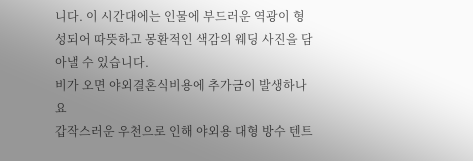니다. 이 시간대에는 인물에 부드러운 역광이 형성되어 따뜻하고 몽환적인 색감의 웨딩 사진을 담아낼 수 있습니다.
비가 오면 야외결혼식비용에 추가금이 발생하나요
갑작스러운 우천으로 인해 야외용 대형 방수 텐트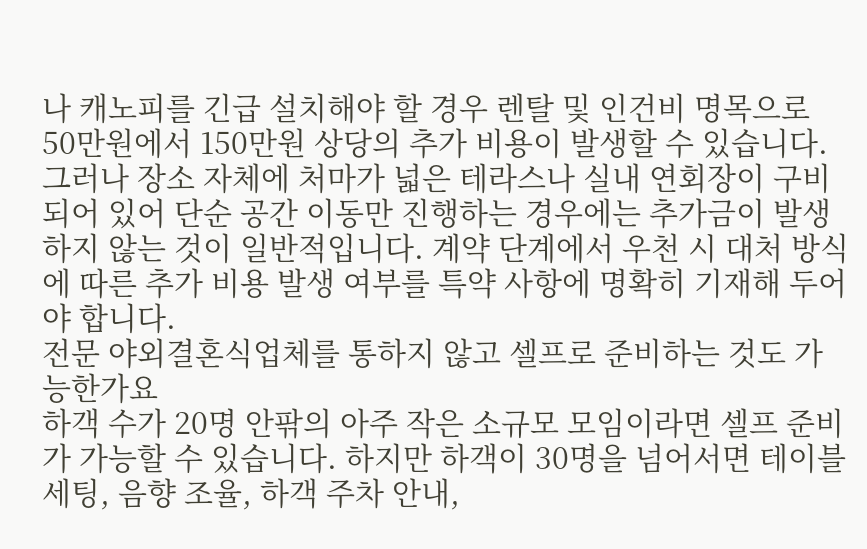나 캐노피를 긴급 설치해야 할 경우 렌탈 및 인건비 명목으로 50만원에서 150만원 상당의 추가 비용이 발생할 수 있습니다. 그러나 장소 자체에 처마가 넓은 테라스나 실내 연회장이 구비되어 있어 단순 공간 이동만 진행하는 경우에는 추가금이 발생하지 않는 것이 일반적입니다. 계약 단계에서 우천 시 대처 방식에 따른 추가 비용 발생 여부를 특약 사항에 명확히 기재해 두어야 합니다.
전문 야외결혼식업체를 통하지 않고 셀프로 준비하는 것도 가능한가요
하객 수가 20명 안팎의 아주 작은 소규모 모임이라면 셀프 준비가 가능할 수 있습니다. 하지만 하객이 30명을 넘어서면 테이블 세팅, 음향 조율, 하객 주차 안내,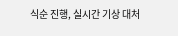식순 진행, 실시간 기상 대처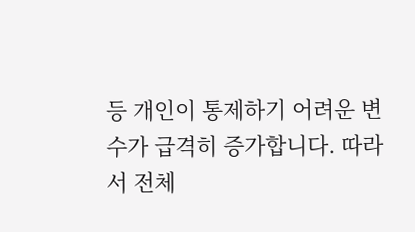등 개인이 통제하기 어려운 변수가 급격히 증가합니다. 따라서 전체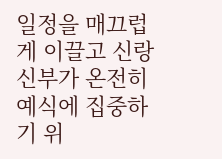일정을 매끄럽게 이끌고 신랑 신부가 온전히 예식에 집중하기 위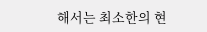해서는 최소한의 현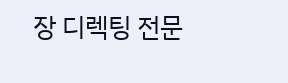장 디렉팅 전문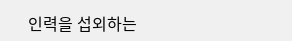인력을 섭외하는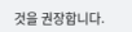것을 권장합니다.